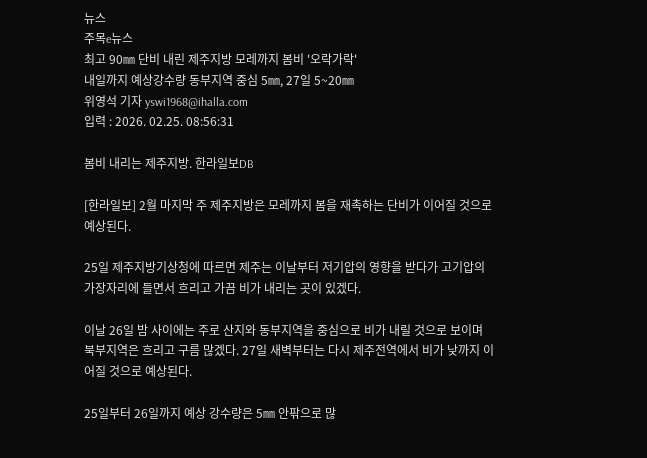뉴스
주목e뉴스
최고 90㎜ 단비 내린 제주지방 모레까지 봄비 '오락가락'
내일까지 예상강수량 동부지역 중심 5㎜, 27일 5~20㎜
위영석 기자 yswi1968@ihalla.com
입력 : 2026. 02.25. 08:56:31

봄비 내리는 제주지방. 한라일보DB

[한라일보] 2월 마지막 주 제주지방은 모레까지 봄을 재촉하는 단비가 이어질 것으로 예상된다.

25일 제주지방기상청에 따르면 제주는 이날부터 저기압의 영향을 받다가 고기압의 가장자리에 들면서 흐리고 가끔 비가 내리는 곳이 있겠다.

이날 26일 밤 사이에는 주로 산지와 동부지역을 중심으로 비가 내릴 것으로 보이며 북부지역은 흐리고 구름 많겠다. 27일 새벽부터는 다시 제주전역에서 비가 낮까지 이어질 것으로 예상된다.

25일부터 26일까지 예상 강수량은 5㎜ 안팎으로 많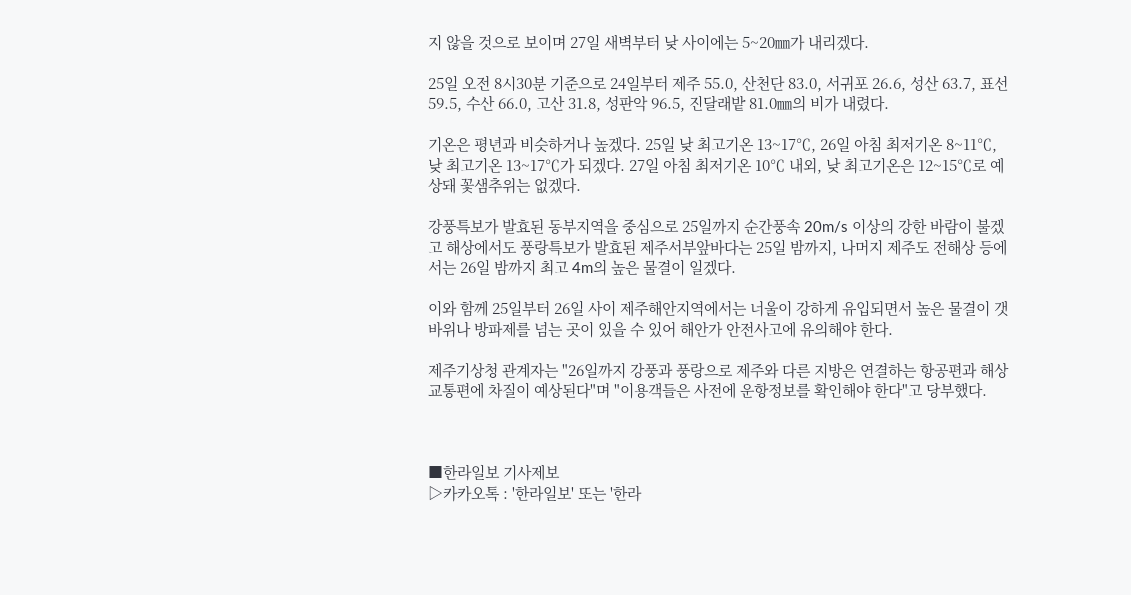지 않을 것으로 보이며 27일 새벽부터 낮 사이에는 5~20㎜가 내리겠다.

25일 오전 8시30분 기준으로 24일부터 제주 55.0, 산천단 83.0, 서귀포 26.6, 성산 63.7, 표선 59.5, 수산 66.0, 고산 31.8, 성판악 96.5, 진달래밭 81.0㎜의 비가 내렸다.

기온은 평년과 비슷하거나 높겠다. 25일 낮 최고기온 13~17℃, 26일 아침 최저기온 8~11℃, 낮 최고기온 13~17℃가 되겠다. 27일 아침 최저기온 10℃ 내외, 낮 최고기온은 12~15℃로 예상돼 꽃샘추위는 없겠다.

강풍특보가 발효된 동부지역을 중심으로 25일까지 순간풍속 20m/s 이상의 강한 바람이 불겠고 해상에서도 풍랑특보가 발효된 제주서부앞바다는 25일 밤까지, 나머지 제주도 전해상 등에서는 26일 밤까지 최고 4m의 높은 물결이 일겠다.

이와 함께 25일부터 26일 사이 제주해안지역에서는 너울이 강하게 유입되면서 높은 물결이 갯바위나 방파제를 넘는 곳이 있을 수 있어 해안가 안전사고에 유의해야 한다.

제주기상청 관계자는 "26일까지 강풍과 풍랑으로 제주와 다른 지방은 연결하는 항공편과 해상교통편에 차질이 예상된다"며 "이용객들은 사전에 운항정보를 확인해야 한다"고 당부했다.



■한라일보 기사제보
▷카카오톡 : '한라일보' 또는 '한라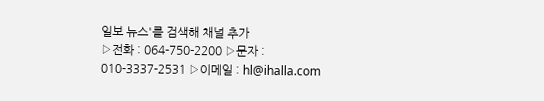일보 뉴스'를 검색해 채널 추가
▷전화 : 064-750-2200 ▷문자 : 010-3337-2531 ▷이메일 : hl@ihalla.com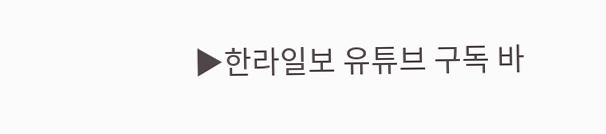▶한라일보 유튜브 구독 바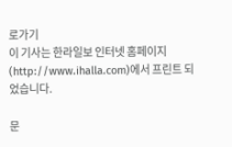로가기
이 기사는 한라일보 인터넷 홈페이지(http://www.ihalla.com)에서 프린트 되었습니다.

문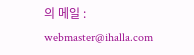의 메일 : webmaster@ihalla.com